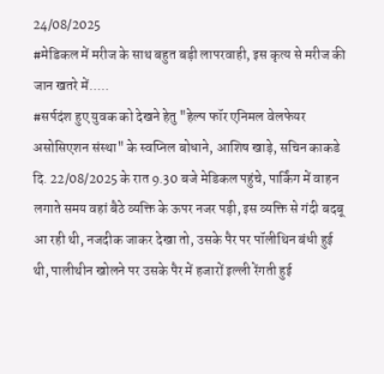24/08/2025
#मेडिकल में मरीज के साथ बहुत बड़ी लापरवाही, इस कृत्य से मरीज की जान खतरे में.....
#सर्पदंश हुए युवक को देखने हेतु "हेल्प फॉर एनिमल वेलफेयर असोसिएशन संस्था" के स्वप्निल बोधाने, आशिष खाड़े, सचिन काकडे दि. 22/08/2025 के रात 9.30 बजे मेडिकल पहुंचे, पार्किंग में वाहन लगाते समय वहां बैठे व्यक्ति के ऊपर नजर पड़ी, इस व्यक्ति से गंदी बदबू आ रही थी, नजदीक जाकर देखा तो, उसके पैर पर पॉलीथिन बंधी हुई थी, पालीथीन खोलने पर उसके पैर में हजारों इल्ली रेंगती हुई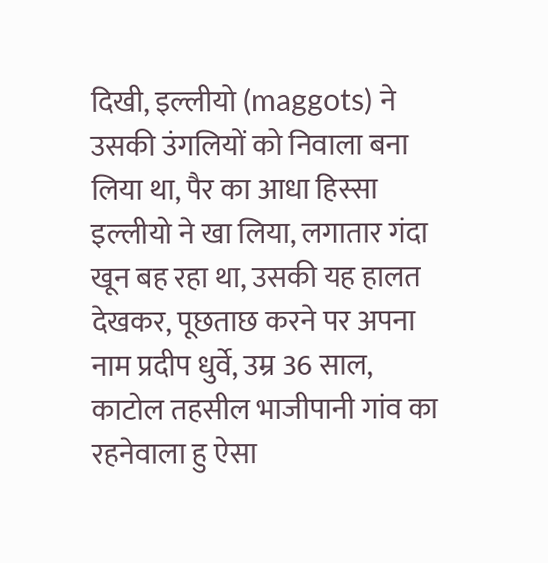दिखी, इल्लीयो (maggots) ने उसकी उंगलियों को निवाला बना लिया था, पैर का आधा हिस्सा इल्लीयो ने खा लिया, लगातार गंदा खून बह रहा था, उसकी यह हालत देखकर, पूछताछ करने पर अपना नाम प्रदीप धुर्वे, उम्र 36 साल, काटोल तहसील भाजीपानी गांव का रहनेवाला हु ऐसा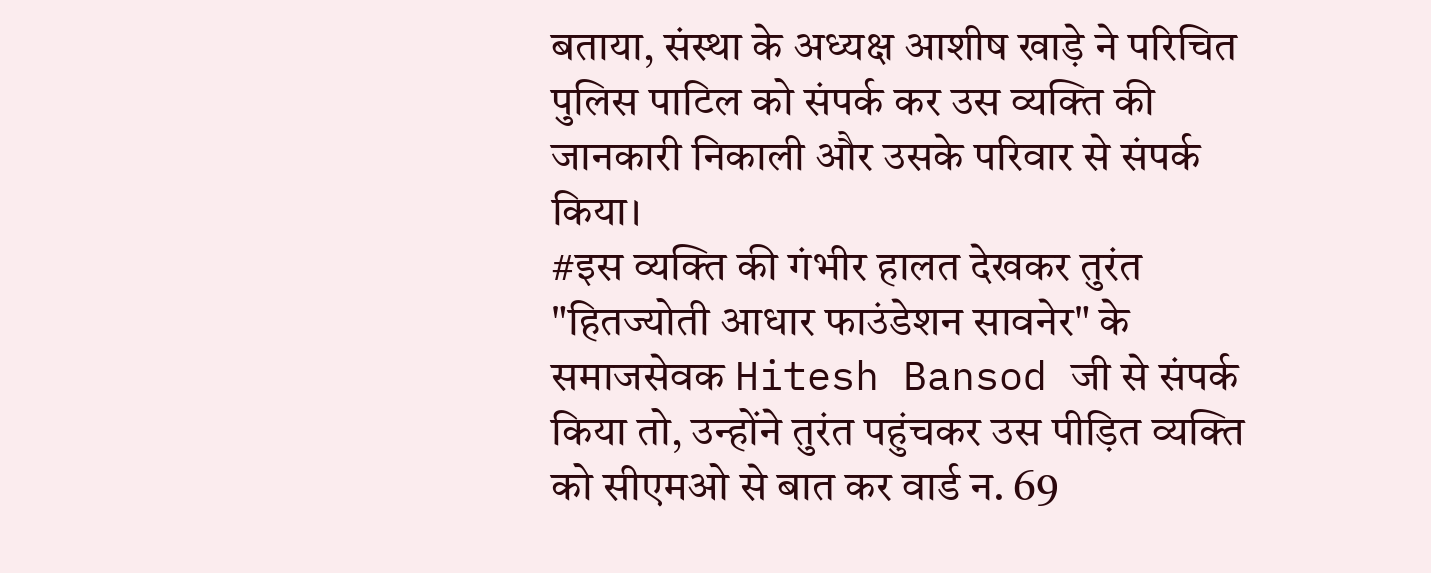बताया, संस्था के अध्यक्ष आशीष खाड़े ने परिचित पुलिस पाटिल को संपर्क कर उस व्यक्ति की जानकारी निकाली और उसके परिवार से संपर्क किया।
#इस व्यक्ति की गंभीर हालत देखकर तुरंत "हितज्योती आधार फाउंडेशन सावनेर" के समाजसेवक Hitesh Bansod जी से संपर्क किया तो, उन्होंने तुरंत पहुंचकर उस पीड़ित व्यक्ति को सीएमओ से बात कर वार्ड न. 69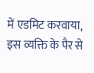में एडमिट करवाया, इस व्यक्ति के पैर से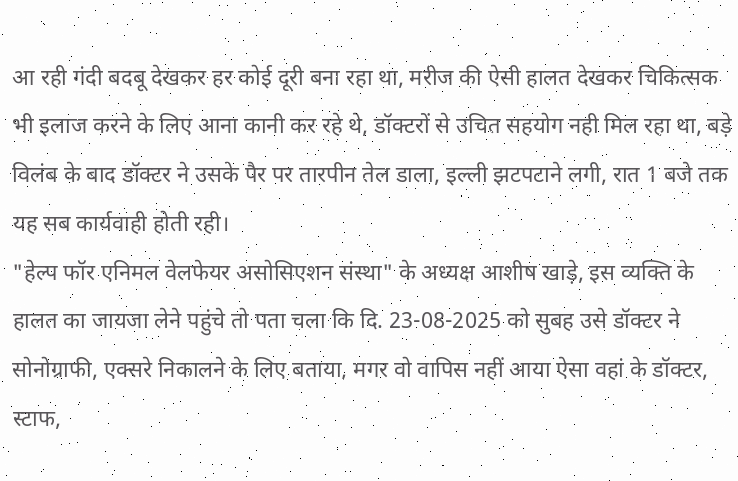आ रही गंदी बदबू देखकर हर कोई दूरी बना रहा था, मरीज की ऐसी हालत देखकर चिकित्सक भी इलाज करने के लिए आना कानी कर रहे थे, डॉक्टरों से उचित सहयोग नही मिल रहा था, बड़े विलंब के बाद डॉक्टर ने उसके पैर पर तारपीन तेल डाला, इल्ली झटपटाने लगी, रात 1 बजे तक यह सब कार्यवाही होती रही।
"हेल्प फॉर एनिमल वेलफेयर असोसिएशन संस्था" के अध्यक्ष आशीष खाड़े, इस व्यक्ति के हालत का जायजा लेने पहुंचे तो पता चला कि दि. 23-08-2025 को सुबह उसे डॉक्टर ने सोनोग्राफी, एक्सरे निकालने के लिए बताया, मगर वो वापिस नहीं आया ऐसा वहां के डॉक्टर, स्टाफ,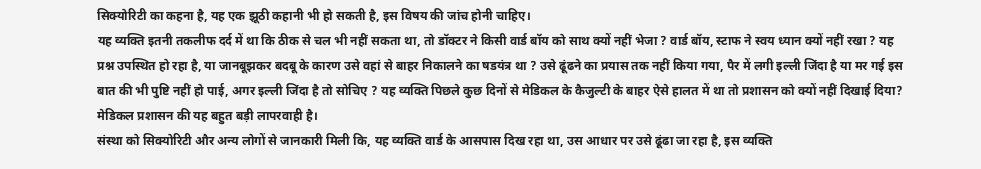सिक्योरिटी का कहना है, यह एक झूठी कहानी भी हो सकती है, इस विषय की जांच होनी चाहिए।
यह व्यक्ति इतनी तकलीफ दर्द में था कि ठीक से चल भी नहीं सकता था, तो डॉक्टर ने किसी वार्ड बॉय को साथ क्यों नहीं भेजा ? वार्ड बॉय, स्टाफ ने स्वय ध्यान क्यों नहीं रखा ? यह प्रश्न उपस्थित हो रहा है, या जानबूझकर बदबू के कारण उसे वहां से बाहर निकालने का षडयंत्र था ? उसे ढूंढने का प्रयास तक नहीं किया गया, पैर में लगी इल्ली जिंदा है या मर गई इस बात की भी पुष्टि नहीं हो पाई, अगर इल्ली जिंदा है तो सोचिए ? यह व्यक्ति पिछले कुछ दिनों से मेडिकल के कैजुल्टी के बाहर ऐसे हालत में था तो प्रशासन को क्यों नहीं दिखाई दिया? मेडिकल प्रशासन की यह बहुत बड़ी लापरवाही है।
संस्था को सिक्योरिटी और अन्य लोगों से जानकारी मिली कि, यह व्यक्ति वार्ड के आसपास दिख रहा था, उस आधार पर उसे ढूंढा जा रहा है, इस व्यक्ति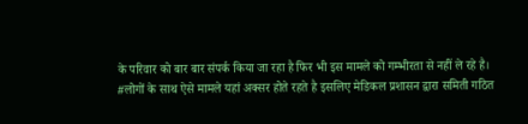के परिवार को बार बार संपर्क किया जा रहा है फिर भी इस मामले को गम्भीरता से नहीं ले रहे है।
#लोगों के साथ ऐसे मामले यहां अक्सर होते रहते है इसलिए मेडिकल प्रशासन द्वारा समिती गठित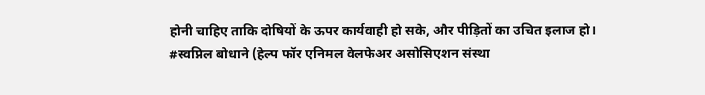होनी चाहिए ताकि दोषियों के ऊपर कार्यवाही हो सके, और पीड़ितों का उचित इलाज हो।
#स्वप्निल बोधाने (हेल्प फॉर एनिमल वेलफेअर असोसिएशन संस्था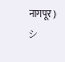नागपूर)
シ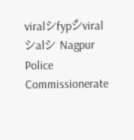viralシfypシ゚viralシalシ Nagpur Police Commissionerate